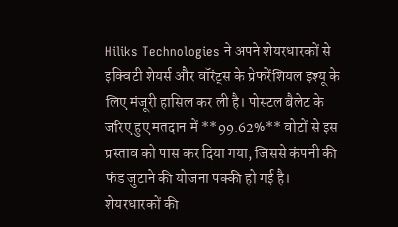Hiliks Technologies ने अपने शेयरधारकों से इक्विटी शेयर्स और वॉरंट्स के प्रेफरेंशियल इश्यू के लिए मंजूरी हासिल कर ली है। पोस्टल बैलेट के जरिए हुए मतदान में **99.62%** वोटों से इस प्रस्ताव को पास कर दिया गया, जिससे कंपनी की फंड जुटाने की योजना पक्की हो गई है।
शेयरधारकों की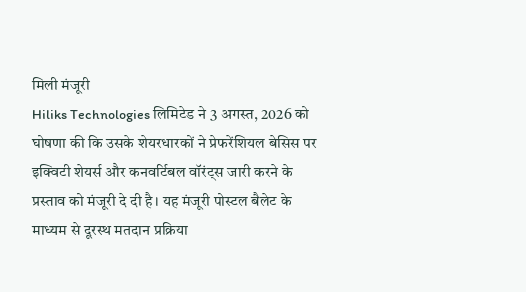मिली मंजूरी
Hiliks Technologies लिमिटेड ने 3 अगस्त, 2026 को घोषणा की कि उसके शेयरधारकों ने प्रेफरेंशियल बेसिस पर इक्विटी शेयर्स और कनवर्टिबल वॉरंट्स जारी करने के प्रस्ताव को मंजूरी दे दी है। यह मंजूरी पोस्टल बैलेट के माध्यम से दूरस्थ मतदान प्रक्रिया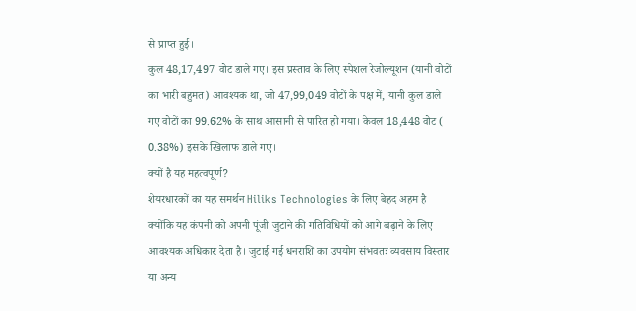से प्राप्त हुई।
कुल 48,17,497 वोट डाले गए। इस प्रस्ताव के लिए स्पेशल रेजोल्यूशन (यानी वोटों का भारी बहुमत) आवश्यक था, जो 47,99,049 वोटों के पक्ष में, यानी कुल डाले गए वोटों का 99.62% के साथ आसानी से पारित हो गया। केवल 18,448 वोट ( 0.38%) इसके खिलाफ डाले गए।
क्यों है यह महत्वपूर्ण?
शेयरधारकों का यह समर्थन Hiliks Technologies के लिए बेहद अहम है क्योंकि यह कंपनी को अपनी पूंजी जुटाने की गतिविधियों को आगे बढ़ाने के लिए आवश्यक अधिकार देता है। जुटाई गई धनराशि का उपयोग संभवतः व्यवसाय विस्तार या अन्य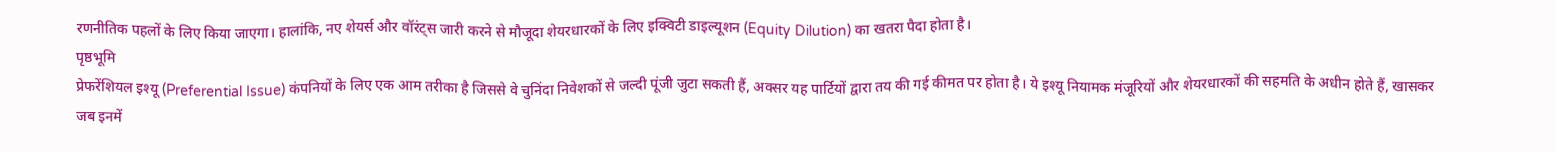रणनीतिक पहलों के लिए किया जाएगा। हालांकि, नए शेयर्स और वॉरंट्स जारी करने से मौजूदा शेयरधारकों के लिए इक्विटी डाइल्यूशन (Equity Dilution) का खतरा पैदा होता है।
पृष्ठभूमि
प्रेफरेंशियल इश्यू (Preferential Issue) कंपनियों के लिए एक आम तरीका है जिससे वे चुनिंदा निवेशकों से जल्दी पूंजी जुटा सकती हैं, अक्सर यह पार्टियों द्वारा तय की गई कीमत पर होता है। ये इश्यू नियामक मंजूरियों और शेयरधारकों की सहमति के अधीन होते हैं, खासकर जब इनमें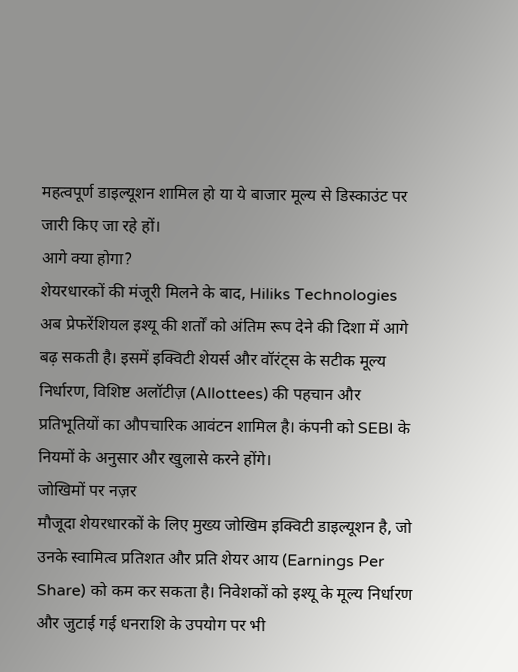महत्वपूर्ण डाइल्यूशन शामिल हो या ये बाजार मूल्य से डिस्काउंट पर जारी किए जा रहे हों।
आगे क्या होगा?
शेयरधारकों की मंजूरी मिलने के बाद, Hiliks Technologies अब प्रेफरेंशियल इश्यू की शर्तों को अंतिम रूप देने की दिशा में आगे बढ़ सकती है। इसमें इक्विटी शेयर्स और वॉरंट्स के सटीक मूल्य निर्धारण, विशिष्ट अलॉटीज़ (Allottees) की पहचान और प्रतिभूतियों का औपचारिक आवंटन शामिल है। कंपनी को SEBI के नियमों के अनुसार और खुलासे करने होंगे।
जोखिमों पर नज़र
मौजूदा शेयरधारकों के लिए मुख्य जोखिम इक्विटी डाइल्यूशन है, जो उनके स्वामित्व प्रतिशत और प्रति शेयर आय (Earnings Per Share) को कम कर सकता है। निवेशकों को इश्यू के मूल्य निर्धारण और जुटाई गई धनराशि के उपयोग पर भी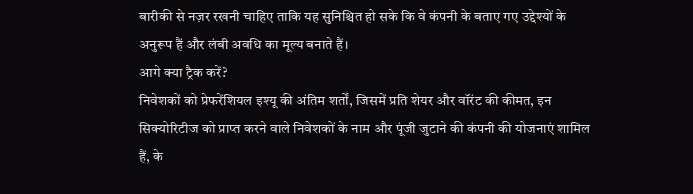बारीकी से नज़र रखनी चाहिए ताकि यह सुनिश्चित हो सके कि वे कंपनी के बताए गए उद्देश्यों के अनुरूप हैं और लंबी अवधि का मूल्य बनाते हैं।
आगे क्या ट्रैक करें?
निवेशकों को प्रेफरेंशियल इश्यू की अंतिम शर्तों, जिसमें प्रति शेयर और वॉरंट की कीमत, इन सिक्योरिटीज को प्राप्त करने वाले निवेशकों के नाम और पूंजी जुटाने की कंपनी की योजनाएं शामिल हैं, के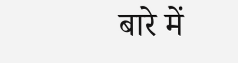बारे में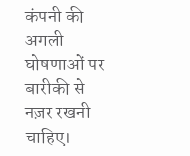कंपनी की अगली घोषणाओं पर बारीकी से नज़र रखनी चाहिए।